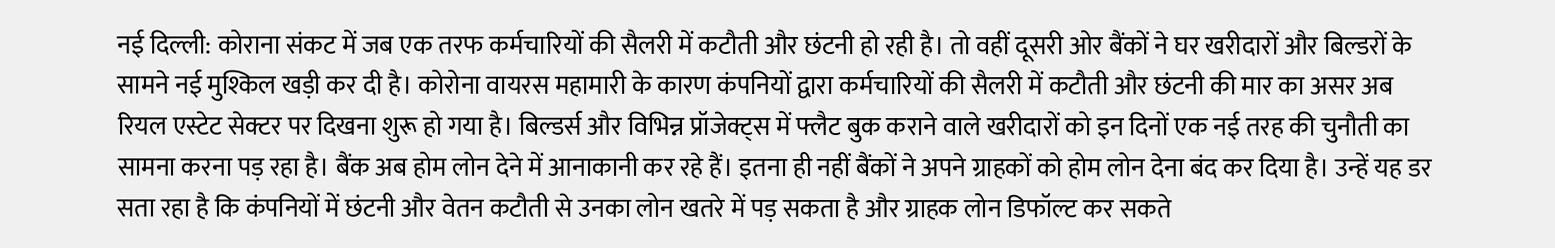नई दिल्ली: कोराना संकट में जब एक तरफ कर्मचारियों की सैलरी में कटौती और छंटनी हो रही है। तो वहीं दूसरी ओर बैंकों ने घर खरीदारों और बिल्डरों के सामने नई मुश्किल खड़ी कर दी है। कोरोना वायरस महामारी के कारण कंपनियों द्वारा कर्मचारियों की सैलरी में कटौती और छंटनी की मार का असर अब रियल एस्टेट सेक्टर पर दिखना शुरू हो गया है। बिल्डर्स और विभिन्न प्रॉजेक्ट्स में फ्लैट बुक कराने वाले खरीदारों को इन दिनों एक नई तरह की चुनौती का सामना करना पड़ रहा है। बैंक अब होम लोन देने में आनाकानी कर रहे हैं। इतना ही नहीं बैंकों ने अपने ग्राहकों को होम लोन देना बंद कर दिया है। उन्हें यह डर सता रहा है कि कंपनियों में छंटनी और वेतन कटौती से उनका लोन खतरे में पड़ सकता है और ग्राहक लोन डिफॉल्ट कर सकते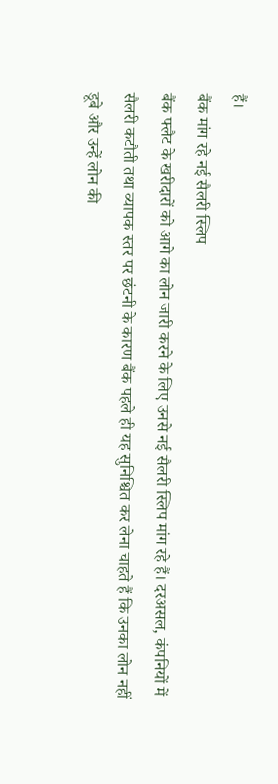हैं।
बैंक मांग रहे नई सैलरी स्लिप
बैंक फ्लैट के खरीदारों को आगे का लोन जारी करने के लिए उनसे नई सैलरी स्लिप मांग रहे हैं। दरअसल, कंपनियों में सैलरी कटौती तथा व्यापक स्तर पर छंटनी के कारण बैंक पहले ही यह सुनिश्चित कर लेना चाहते हैं कि उनका लोन नहीं डूबे और उन्हें लोन की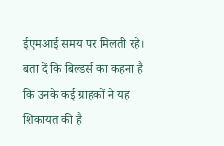ईएमआई समय पर मिलती रहे। बता दें कि बिल्डर्स का कहना है कि उनके कई ग्राहकों ने यह शिकायत की है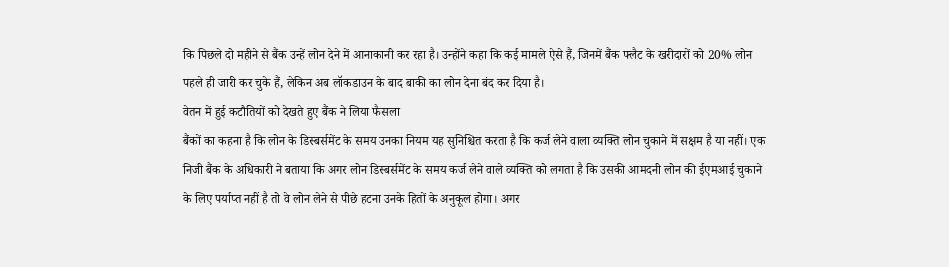कि पिछले दो महीने से बैंक उन्हें लोन देने में आनाकानी कर रहा है। उन्होंने कहा कि कई मामले ऐसे हैं, जिनमें बैंक फ्लैट के खरीदारों को 20% लोन पहले ही जारी कर चुके हैं, लेकिन अब लॉकडाउन के बाद बाकी का लोन देना बंद कर दिया है।
वेतन में हुई कटौतियों को देखते हुए बैंक ने लिया फैसला
बैंकों का कहना है कि लोन के डिस्बर्समेंट के समय उनका नियम यह सुनिश्चित करता है कि कर्ज लेने वाला व्यक्ति लोन चुकाने में सक्षम है या नहीं। एक निजी बैंक के अधिकारी ने बताया कि अगर लोन डिस्बर्समेंट के समय कर्ज लेने वाले व्यक्ति को लगता है कि उसकी आमदनी लोन की ईएमआई चुकाने के लिए पर्याप्त नहीं है तो वे लोन लेने से पीछे हटना उनके हितों के अनुकूल होगा। अगर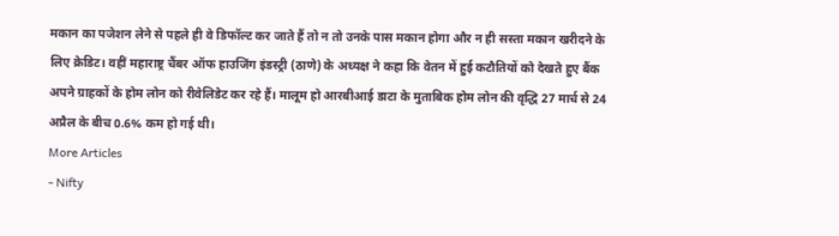मकान का पजेशन लेने से पहले ही वे डिफॉल्ट कर जाते हैं तो न तो उनके पास मकान होगा और न ही सस्ता मकान खरीदने के लिए क्रेडिट। वहीं महाराष्ट्र चैंबर ऑफ हाउजिंग इंडस्ट्री (ठाणे) के अध्यक्ष ने कहा कि वेतन में हुई कटौतियों को देखते हुए बैंक अपने ग्राहकों के होम लोन को रीवेलिडेट कर रहे हैं। मालूम हो आरबीआई डाटा के मुताबिक होम लोन की वृद्धि 27 मार्च से 24 अप्रैल के बीच 0.6% कम हो गई थी।
More Articles
- Nifty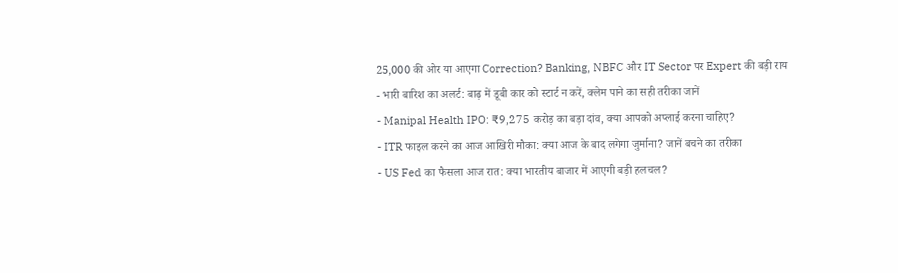25,000 की ओर या आएगा Correction? Banking, NBFC और IT Sector पर Expert की बड़ी राय
- भारी बारिश का अलर्ट: बाढ़ में डूबी कार को स्टार्ट न करें, क्लेम पाने का सही तरीका जानें
- Manipal Health IPO: ₹9,275 करोड़ का बड़ा दांव, क्या आपको अप्लाई करना चाहिए?
- ITR फाइल करने का आज आखिरी मौका: क्या आज के बाद लगेगा जुर्माना? जानें बचने का तरीका
- US Fed का फैसला आज रात: क्या भारतीय बाजार में आएगी बड़ी हलचल?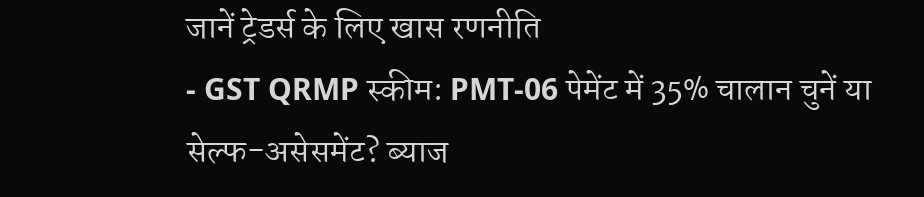जानें ट्रेडर्स के लिए खास रणनीति
- GST QRMP स्कीम: PMT-06 पेमेंट में 35% चालान चुनें या सेल्फ-असेसमेंट? ब्याज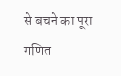से बचने का पूरा गणित